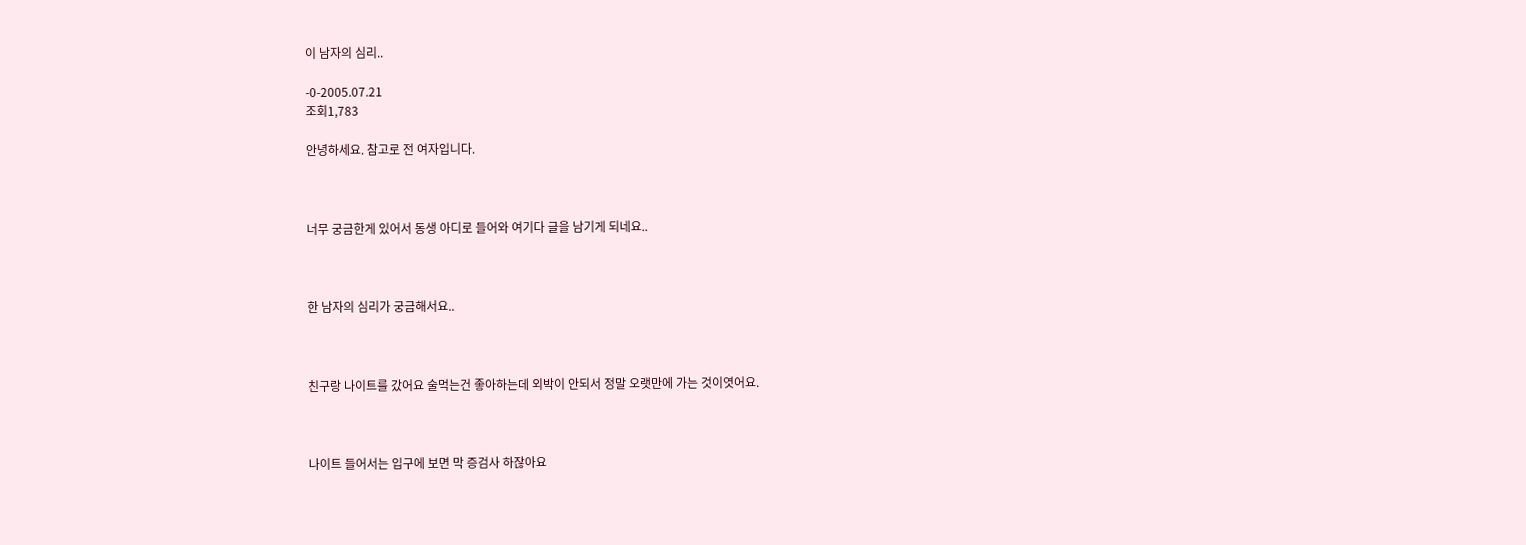이 남자의 심리..

-0-2005.07.21
조회1,783

안녕하세요. 참고로 전 여자입니다.



너무 궁금한게 있어서 동생 아디로 들어와 여기다 글을 남기게 되네요..



한 남자의 심리가 궁금해서요..



친구랑 나이트를 갔어요 술먹는건 좋아하는데 외박이 안되서 정말 오랫만에 가는 것이엿어요.



나이트 들어서는 입구에 보면 막 증검사 하잖아요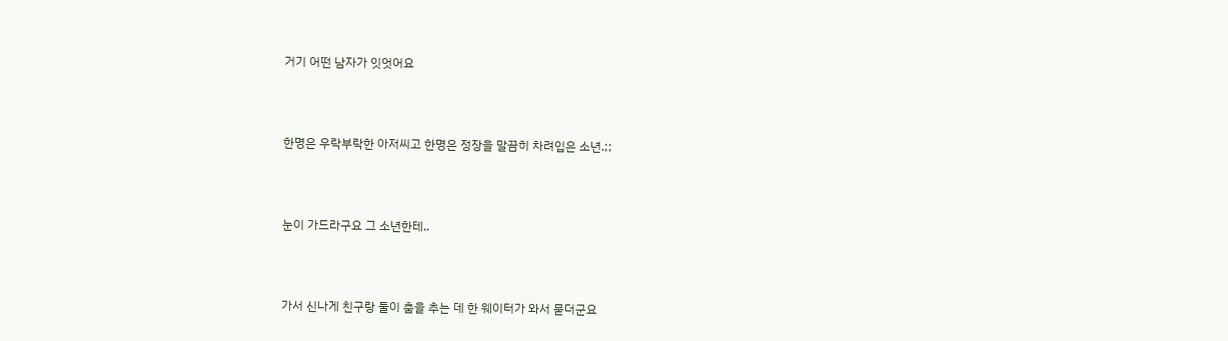거기 어떤 남자가 잇엇어요



한명은 우락부락한 아저씨고 한명은 정장을 말끔히 차려입은 소년.;;



눈이 가드라구요 그 소년한테..



가서 신나게 친구랑 둘이 춤을 추는 데 한 웨이터가 와서 묻더군요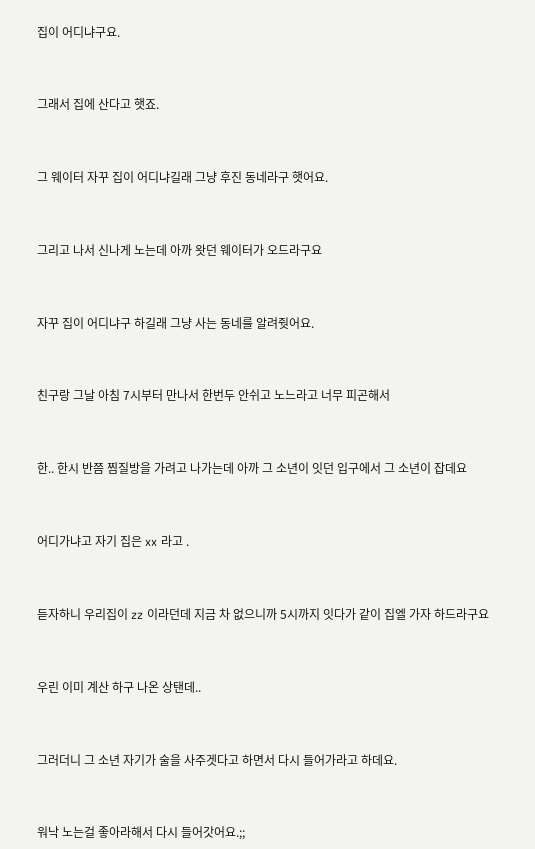집이 어디냐구요.



그래서 집에 산다고 햇죠.



그 웨이터 자꾸 집이 어디냐길래 그냥 후진 동네라구 햇어요.



그리고 나서 신나게 노는데 아까 왓던 웨이터가 오드라구요



자꾸 집이 어디냐구 하길래 그냥 사는 동네를 알려줫어요.



친구랑 그날 아침 7시부터 만나서 한번두 안쉬고 노느라고 너무 피곤해서



한.. 한시 반쯤 찜질방을 가려고 나가는데 아까 그 소년이 잇던 입구에서 그 소년이 잡데요



어디가냐고 자기 집은 xx 라고 .



듣자하니 우리집이 zz 이라던데 지금 차 없으니까 5시까지 잇다가 같이 집엘 가자 하드라구요



우린 이미 계산 하구 나온 상탠데..



그러더니 그 소년 자기가 술을 사주겟다고 하면서 다시 들어가라고 하데요.



워낙 노는걸 좋아라해서 다시 들어갓어요.;;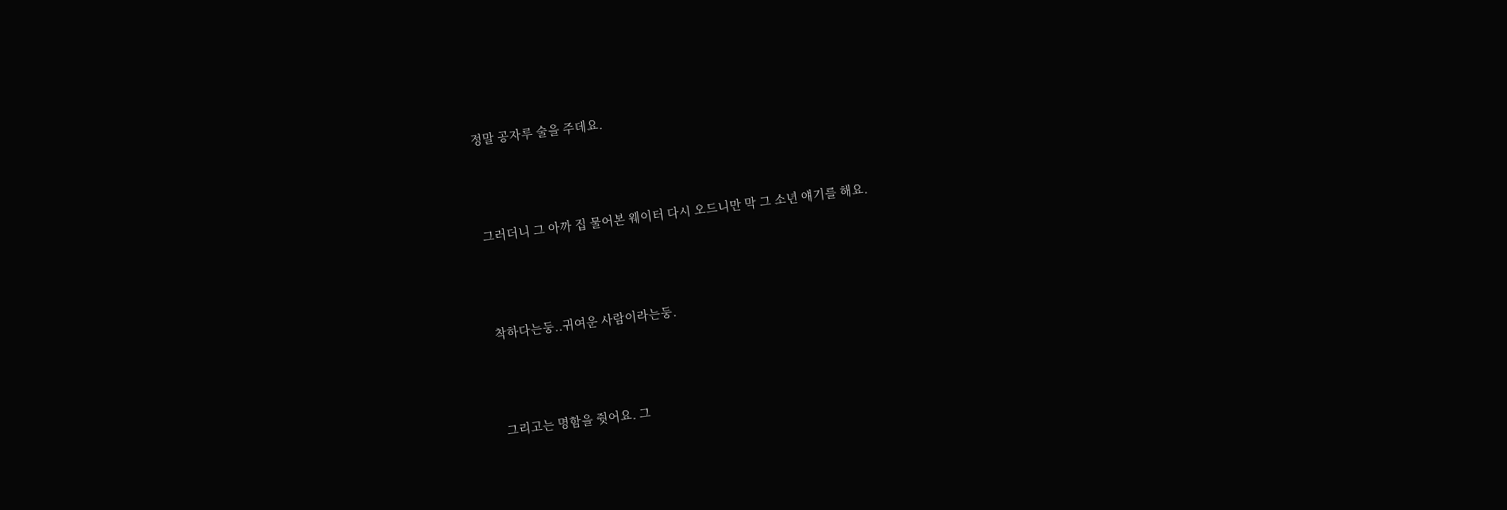정말 공자루 술을 주데요.



그러더니 그 아까 집 물어본 웨이터 다시 오드니만 막 그 소년 얘기를 해요.



착하다는둥..귀여운 사람이라는둥.



그리고는 명함을 줫어요. 그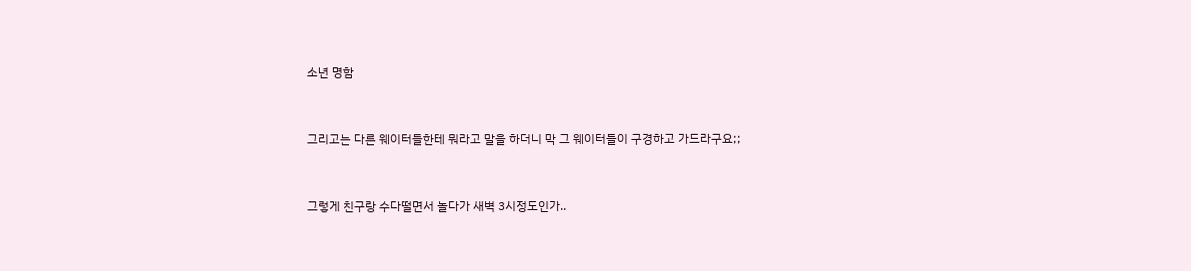소년 명함



그리고는 다른 웨이터들한테 뭐라고 말을 하더니 막 그 웨이터들이 구경하고 가드라구요;;



그렇게 친구랑 수다떨면서 놀다가 새벽 3시정도인가..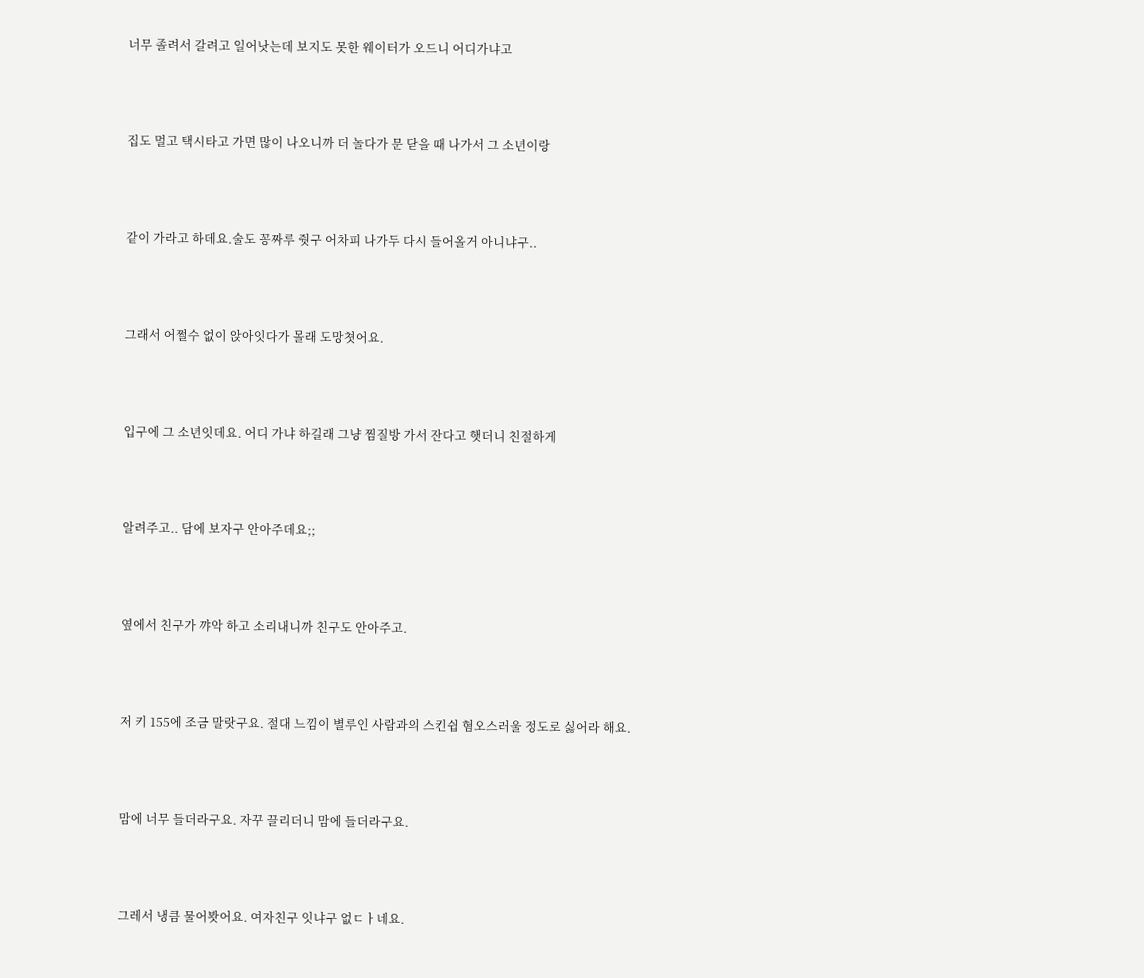너무 졸려서 갈려고 일어낫는데 보지도 못한 웨이터가 오드니 어디가냐고



집도 멀고 택시타고 가면 많이 나오니까 더 놀다가 문 닫을 때 나가서 그 소년이랑



같이 가라고 하데요.술도 꽁짜루 줫구 어차피 나가두 다시 들어올거 아니냐구..



그래서 어쩔수 없이 앉아잇다가 몰래 도망쳣어요.



입구에 그 소년잇데요. 어디 가냐 하길래 그냥 찜질방 가서 잔다고 햇더니 친절하게



알려주고.. 담에 보자구 안아주데요;;



옆에서 친구가 꺄악 하고 소리내니까 친구도 안아주고.



저 키 155에 조금 말랏구요. 절대 느낌이 별루인 사람과의 스킨쉽 혐오스러울 정도로 싫어라 해요.



맘에 너무 들더라구요. 자꾸 끌리더니 맘에 들더라구요.



그레서 냉큼 물어봣어요. 여자친구 잇냐구 없ㄷㅏ네요.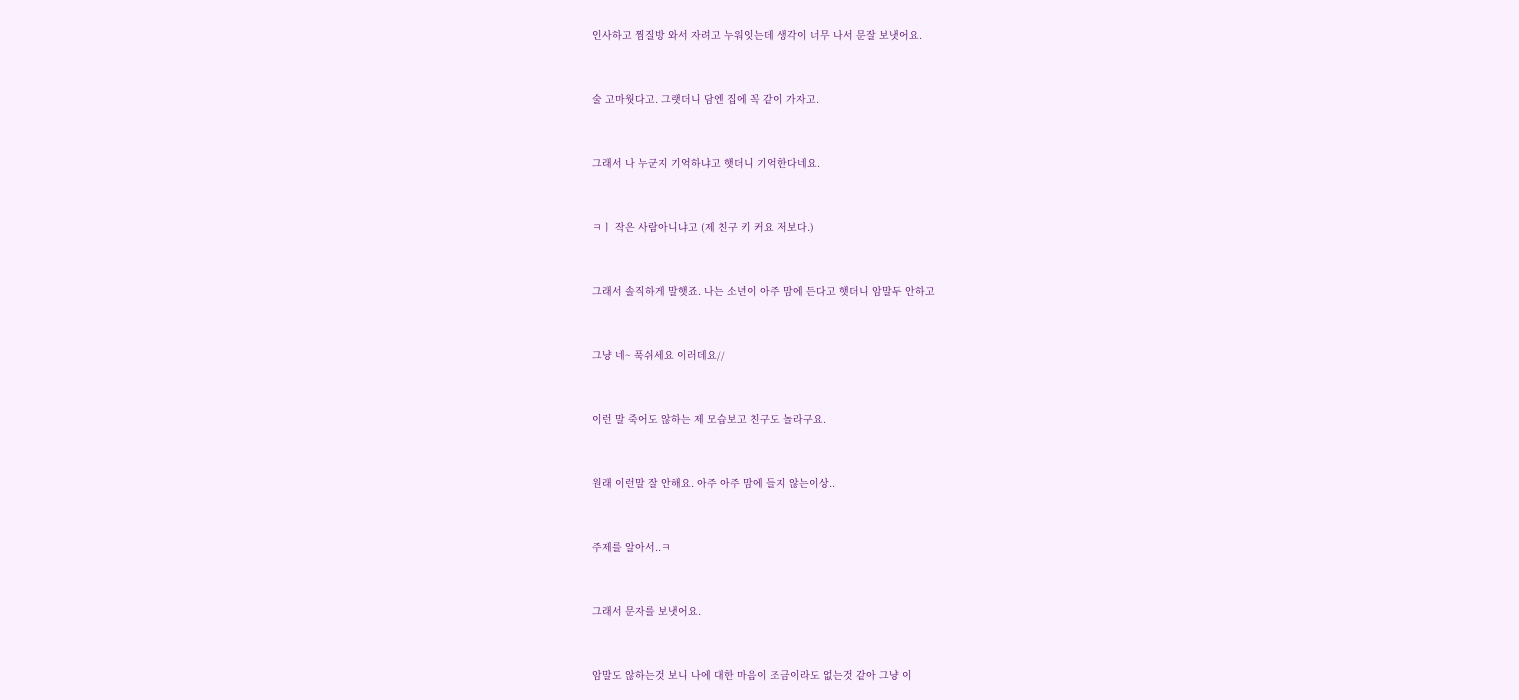인사하고 찜질방 와서 자려고 누워잇는데 생각이 너무 나서 문잘 보냇어요.



술 고마웟다고. 그랫더니 담엔 집에 꼭 같이 가자고.



그래서 나 누군지 기억하냐고 햇더니 기억한다네요.



ㅋㅣ 작은 사람아니냐고 (제 친구 키 커요 저보다.)



그래서 솔직하게 말햇죠. 나는 소년이 아주 맘에 든다고 햇더니 암말두 안하고



그냥 네~ 푹쉬세요 이러데요//



이런 말 죽어도 않하는 제 모습보고 친구도 놀라구요.



원래 이런말 잘 안해요. 아주 아주 맘에 들지 않는이상..



주제를 알아서..ㅋ



그래서 문자를 보냇어요.



암말도 않하는것 보니 나에 대한 마음이 조금이라도 없는것 같아 그냥 이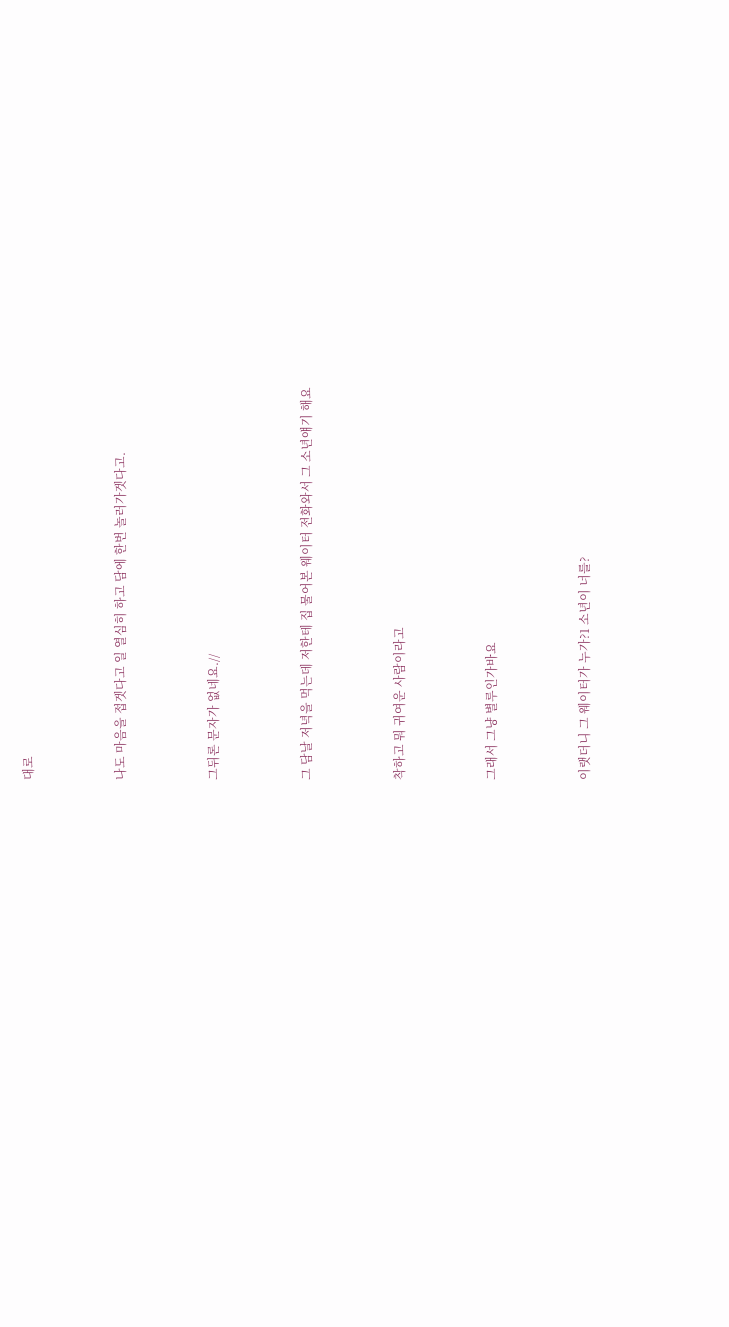대로



나도 마음을 접겟다고 일 열심히 하고 담에 한번 놀러가겟다고.



그뒤론 문자가 없네요.//



그 담날 저녁을 먹는데 저한테 집 물어본 웨이터 전화와서 그 소년얘기 해요



착하고 뭐 귀여운 사람이라고



그래서 그냥 별루인가바요



이랫더니 그 웨이터가 누가?1 소년이 너를?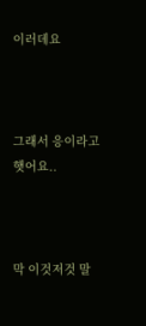이러데요



그래서 응이라고 햇어요..



막 이것저것 말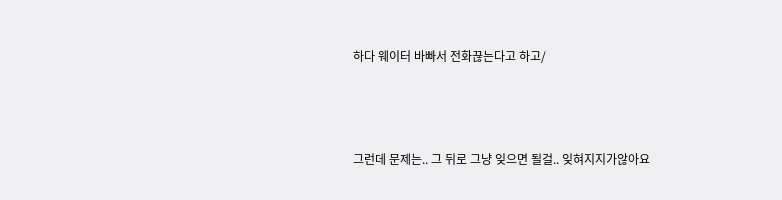하다 웨이터 바빠서 전화끊는다고 하고/



그런데 문제는.. 그 뒤로 그냥 잊으면 될걸.. 잊혀지지가않아요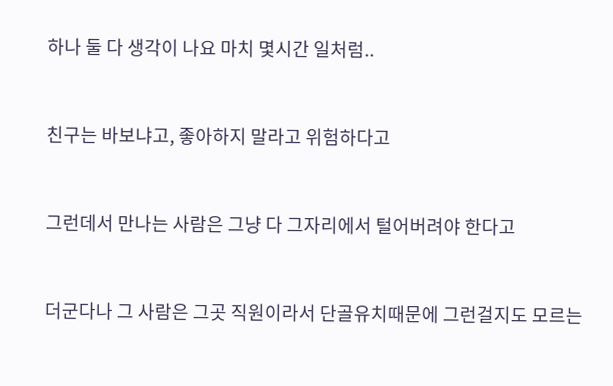하나 둘 다 생각이 나요 마치 몇시간 일처럼..



친구는 바보냐고, 좋아하지 말라고 위험하다고



그런데서 만나는 사람은 그냥 다 그자리에서 털어버려야 한다고



더군다나 그 사람은 그곳 직원이라서 단골유치때문에 그런걸지도 모르는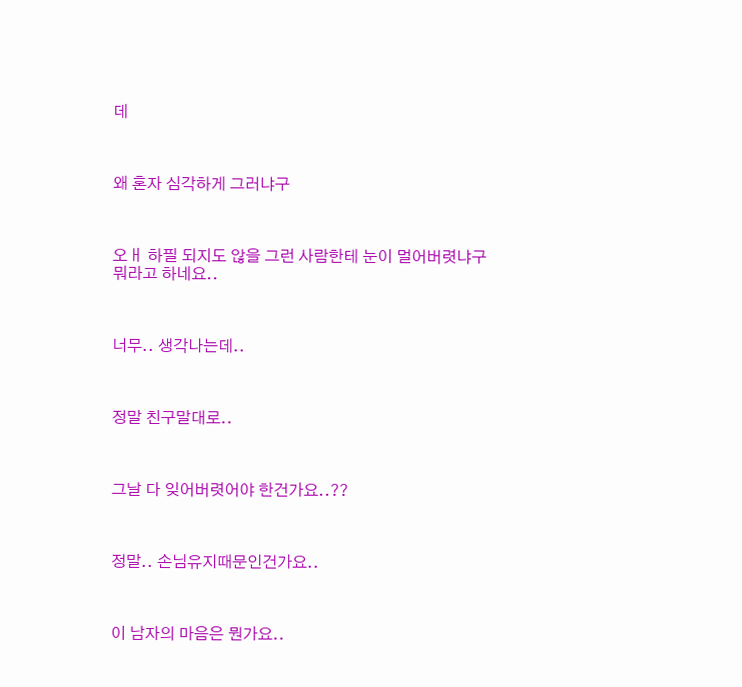데



왜 혼자 심각하게 그러냐구



오ㅐ 하필 되지도 않을 그런 사람한테 눈이 멀어버렷냐구 뭐라고 하네요..



너무.. 생각나는데..



정말 친구말대로..



그날 다 잊어버렷어야 한건가요..??



정말.. 손님유지때문인건가요..



이 남자의 마음은 뭔가요..